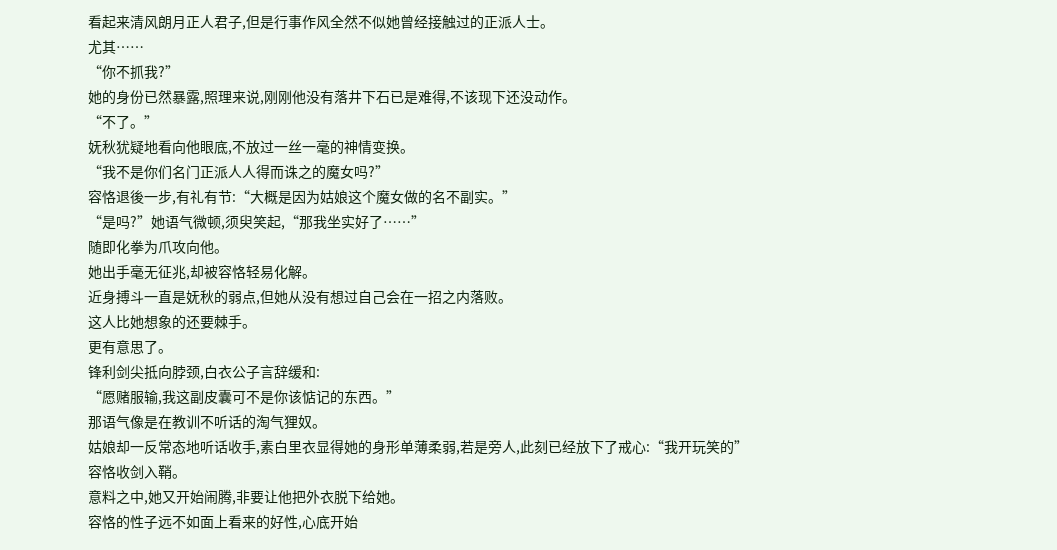看起来清风朗月正人君子,但是行事作风全然不似她曾经接触过的正派人士。
尤其……
“你不抓我?”
她的身份已然暴露,照理来说,刚刚他没有落井下石已是难得,不该现下还没动作。
“不了。”
妩秋犹疑地看向他眼底,不放过一丝一毫的神情变换。
“我不是你们名门正派人人得而诛之的魔女吗?”
容恪退後一步,有礼有节:“大概是因为姑娘这个魔女做的名不副实。”
“是吗?”她语气微顿,须臾笑起,“那我坐实好了……”
随即化拳为爪攻向他。
她出手毫无征兆,却被容恪轻易化解。
近身搏斗一直是妩秋的弱点,但她从没有想过自己会在一招之内落败。
这人比她想象的还要棘手。
更有意思了。
锋利剑尖抵向脖颈,白衣公子言辞缓和:
“愿赌服输,我这副皮囊可不是你该惦记的东西。”
那语气像是在教训不听话的淘气狸奴。
姑娘却一反常态地听话收手,素白里衣显得她的身形单薄柔弱,若是旁人,此刻已经放下了戒心:“我开玩笑的”
容恪收剑入鞘。
意料之中,她又开始闹腾,非要让他把外衣脱下给她。
容恪的性子远不如面上看来的好性,心底开始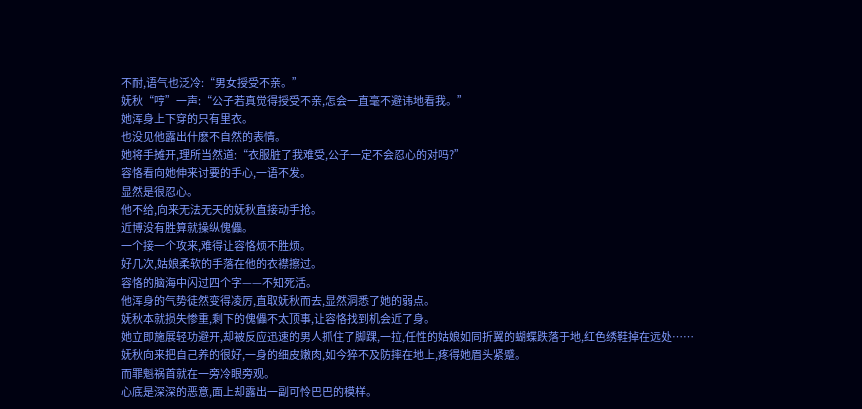不耐,语气也泛冷:“男女授受不亲。”
妩秋“哼”一声:“公子若真觉得授受不亲,怎会一直毫不避讳地看我。”
她浑身上下穿的只有里衣。
也没见他露出什麽不自然的表情。
她将手摊开,理所当然道:“衣服脏了我难受,公子一定不会忍心的对吗?”
容恪看向她伸来讨要的手心,一语不发。
显然是很忍心。
他不给,向来无法无天的妩秋直接动手抢。
近博没有胜算就操纵傀儡。
一个接一个攻来,难得让容恪烦不胜烦。
好几次,姑娘柔软的手落在他的衣襟擦过。
容恪的脑海中闪过四个字——不知死活。
他浑身的气势徒然变得凌厉,直取妩秋而去,显然洞悉了她的弱点。
妩秋本就损失惨重,剩下的傀儡不太顶事,让容恪找到机会近了身。
她立即施展轻功避开,却被反应迅速的男人抓住了脚踝,一拉,任性的姑娘如同折翼的蝴蝶跌落于地,红色绣鞋掉在远处……
妩秋向来把自己养的很好,一身的细皮嫩肉,如今猝不及防摔在地上,疼得她眉头紧蹙。
而罪魁祸首就在一旁冷眼旁观。
心底是深深的恶意,面上却露出一副可怜巴巴的模样。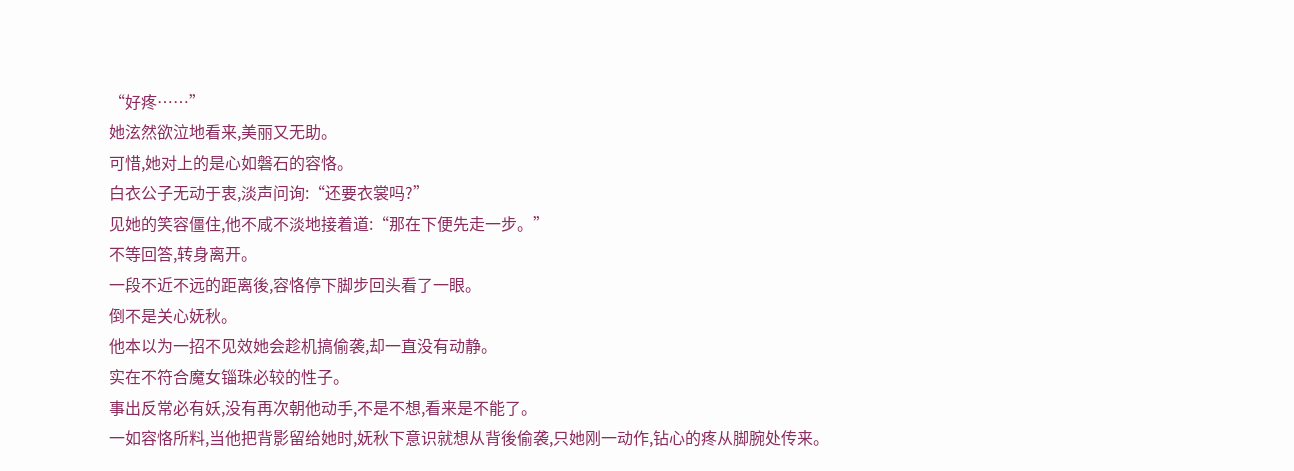“好疼……”
她泫然欲泣地看来,美丽又无助。
可惜,她对上的是心如磐石的容恪。
白衣公子无动于衷,淡声问询:“还要衣裳吗?”
见她的笑容僵住,他不咸不淡地接着道:“那在下便先走一步。”
不等回答,转身离开。
一段不近不远的距离後,容恪停下脚步回头看了一眼。
倒不是关心妩秋。
他本以为一招不见效她会趁机搞偷袭,却一直没有动静。
实在不符合魔女锱珠必较的性子。
事出反常必有妖,没有再次朝他动手,不是不想,看来是不能了。
一如容恪所料,当他把背影留给她时,妩秋下意识就想从背後偷袭,只她刚一动作,钻心的疼从脚腕处传来。